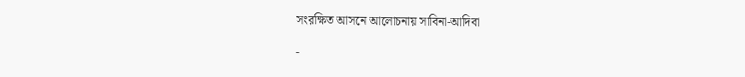সংরক্ষিত আসনে আলোচনায় সাবিনা-আদিবা

-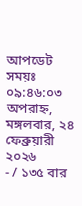আপডেট সময়ঃ ০৯:৪৬:০৩ অপরাহ্ন, মঙ্গলবার, ২৪ ফেব্রুয়ারী ২০২৬
- / ১৩৫ বার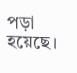পড়া হয়েছে।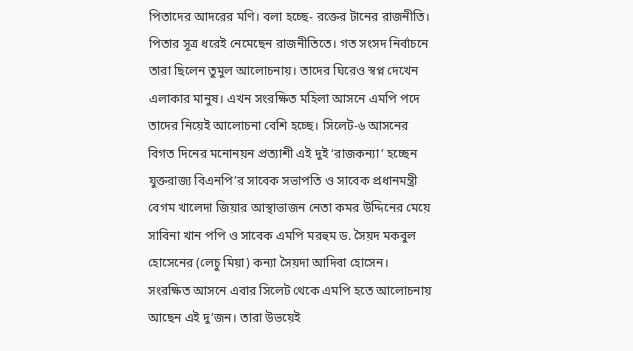পিতাদের আদরের মণি। বলা হচ্ছে- রক্তের টানের রাজনীতি। পিতার সূত্র ধরেই নেমেছেন রাজনীতিতে। গত সংসদ নির্বাচনে তারা ছিলেন তুমুল আলোচনায়। তাদের ঘিরেও স্বপ্ন দেখেন এলাকার মানুষ। এখন সংরক্ষিত মহিলা আসনে এমপি পদে তাদের নিয়েই আলোচনা বেশি হচ্ছে। সিলেট-৬ আসনের বিগত দিনের মনোনয়ন প্রত্যাশী এই দুই ‘রাজকন্যা’ হচ্ছেন যুক্তরাজ্য বিএনপি’র সাবেক সভাপতি ও সাবেক প্রধানমন্ত্রী বেগম খালেদা জিয়ার আস্থাভাজন নেতা কমর উদ্দিনের মেয়ে সাবিনা খান পপি ও সাবেক এমপি মরহুম ড. সৈয়দ মকবুল হোসেনের (লেচু মিয়া) কন্যা সৈয়দা আদিবা হোসেন।
সংরক্ষিত আসনে এবার সিলেট থেকে এমপি হতে আলোচনায় আছেন এই দু’জন। তারা উভয়েই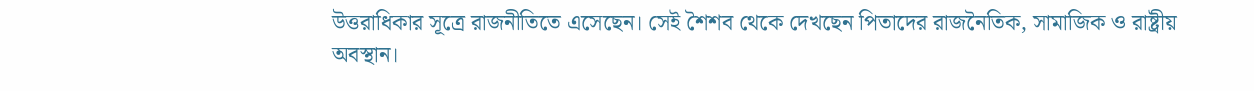উত্তরাধিকার সূত্রে রাজনীতিতে এসেছেন। সেই শৈশব থেকে দেখছেন পিতাদের রাজনৈতিক, সামাজিক ও রাষ্ট্রীয় অবস্থান।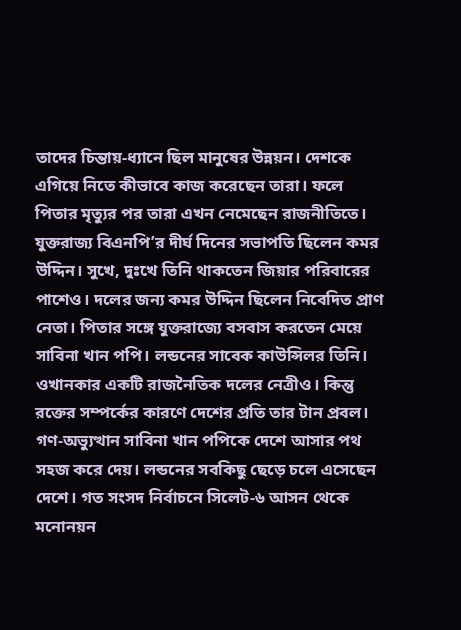তাদের চিন্তায়-ধ্যানে ছিল মানুষের উন্নয়ন। দেশকে এগিয়ে নিতে কীভাবে কাজ করেছেন তারা। ফলে পিতার মৃত্যুর পর তারা এখন নেমেছেন রাজনীতিতে।
যুক্তরাজ্য বিএনপি’র দীর্ঘ দিনের সভাপতি ছিলেন কমর উদ্দিন। সুখে, দুঃখে তিনি থাকতেন জিয়ার পরিবারের পাশেও। দলের জন্য কমর উদ্দিন ছিলেন নিবেদিত প্রাণ নেতা। পিতার সঙ্গে যুক্তরাজ্যে বসবাস করতেন মেয়ে সাবিনা খান পপি। লন্ডনের সাবেক কাউন্সিলর তিনি। ওখানকার একটি রাজনৈতিক দলের নেত্রীও। কিন্তু রক্তের সম্পর্কের কারণে দেশের প্রতি তার টান প্রবল। গণ-অভ্যুত্থান সাবিনা খান পপিকে দেশে আসার পথ সহজ করে দেয়। লন্ডনের সবকিছু ছেড়ে চলে এসেছেন দেশে। গত সংসদ নির্বাচনে সিলেট-৬ আসন থেকে মনোনয়ন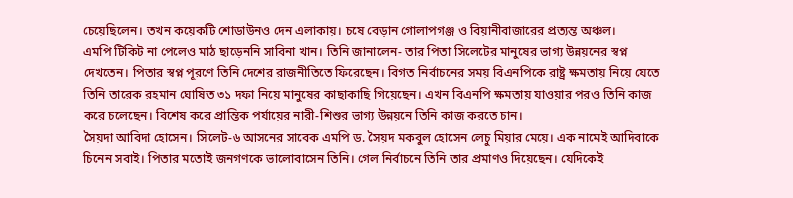চেয়েছিলেন। তখন কয়েকটি শোডাউনও দেন এলাকায়। চষে বেড়ান গোলাপগঞ্জ ও বিয়ানীবাজারের প্রত্যন্ত অঞ্চল।
এমপি টিকিট না পেলেও মাঠ ছাড়েননি সাবিনা খান। তিনি জানালেন- তার পিতা সিলেটের মানুষের ভাগ্য উন্নয়নের স্বপ্ন দেখতেন। পিতার স্বপ্ন পূরণে তিনি দেশের রাজনীতিতে ফিরেছেন। বিগত নির্বাচনের সময় বিএনপিকে রাষ্ট্র ক্ষমতায় নিয়ে যেতে তিনি তারেক রহমান ঘোষিত ৩১ দফা নিয়ে মানুষের কাছাকাছি গিয়েছেন। এখন বিএনপি ক্ষমতায় যাওয়ার পরও তিনি কাজ করে চলেছেন। বিশেষ করে প্রান্তিক পর্যায়ের নারী-শিশুর ভাগ্য উন্নয়নে তিনি কাজ করতে চান।
সৈয়দা আবিদা হোসেন। সিলেট-৬ আসনের সাবেক এমপি ড. সৈয়দ মকবুল হোসেন লেচু মিয়ার মেয়ে। এক নামেই আদিবাকে চিনেন সবাই। পিতার মতোই জনগণকে ভালোবাসেন তিনি। গেল নির্বাচনে তিনি তার প্রমাণও দিয়েছেন। যেদিকেই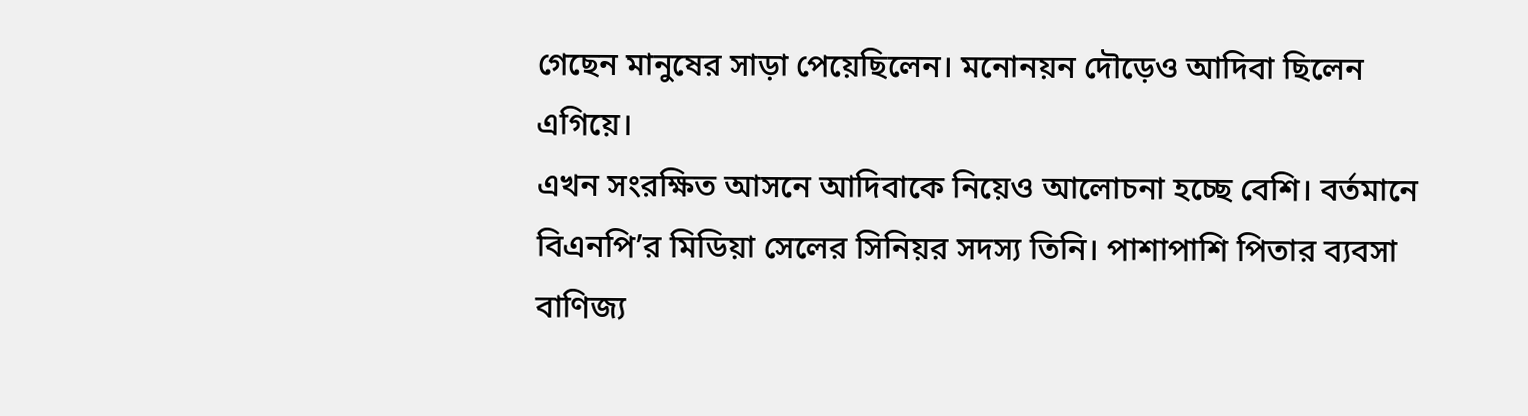গেছেন মানুষের সাড়া পেয়েছিলেন। মনোনয়ন দৌড়েও আদিবা ছিলেন এগিয়ে।
এখন সংরক্ষিত আসনে আদিবাকে নিয়েও আলোচনা হচ্ছে বেশি। বর্তমানে বিএনপি’র মিডিয়া সেলের সিনিয়র সদস্য তিনি। পাশাপাশি পিতার ব্যবসা বাণিজ্য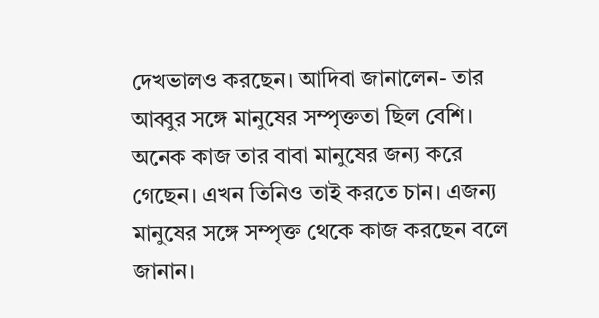দেখভালও করছেন। আদিবা জানালেন- তার আব্বুর সঙ্গে মানুষের সম্পৃক্ততা ছিল বেশি। অনেক কাজ তার বাবা মানুষের জন্য করে গেছেন। এখন তিনিও তাই করতে চান। এজন্য মানুষের সঙ্গে সম্পৃক্ত থেকে কাজ করছেন বলে জানান।